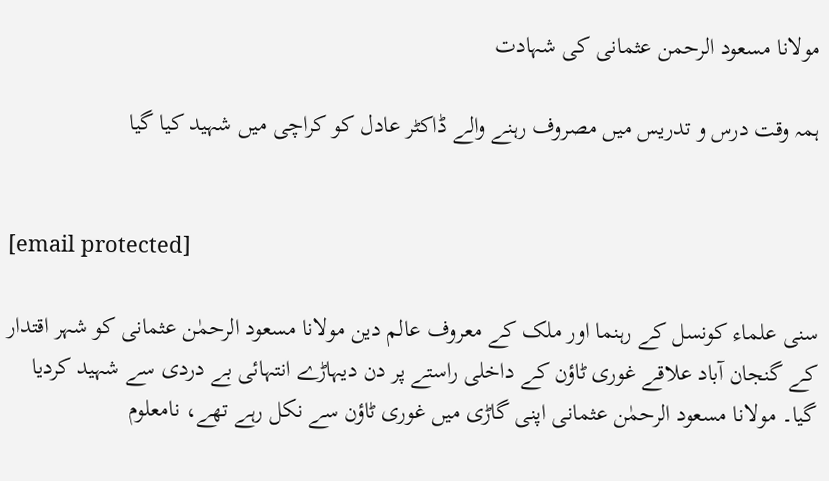مولانا مسعود الرحمن عثمانی کی شہادت

ہمہ وقت درس و تدریس میں مصروف رہنے والے ڈاکٹر عادل کو کراچی میں شہید کیا گیا


[email protected]

سنی علماء کونسل کے رہنما اور ملک کے معروف عالم دین مولانا مسعود الرحمٰن عثمانی کو شہر اقتدار کے گنجان آباد علاقے غوری ٹاؤن کے داخلی راستے پر دن دیہاڑے انتہائی بے دردی سے شہید کردیا گیا۔ مولانا مسعود الرحمٰن عثمانی اپنی گاڑی میں غوری ٹاؤن سے نکل رہے تھے، نامعلوم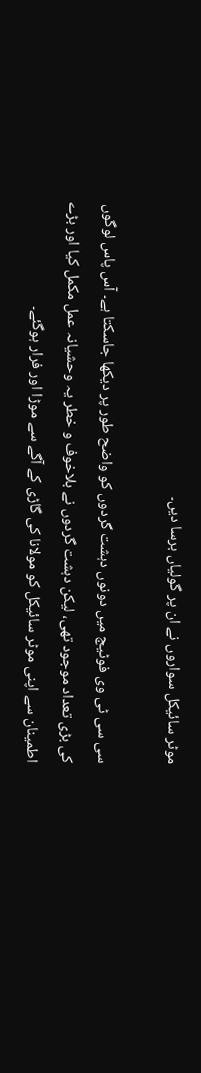موٹر سائیکل سواروں نے ان پر گولیاں برسا دیں۔

سی سی ٹی وی فوٹیج میں دونوں دہشت گردوں کو واضح طور پر دیکھا جاسکتا ہے۔ آس پاس لوگوں کی بڑی تعداد موجود تھی، لیکن دہشت گردوں نے بلاخوف و خطر یہ وحشیانہ عمل مکمل کیا اور بڑے اطمینان سے اپنی موٹر سائیکل کو مولانا کی گاڑی کے آگے سے موڑا اور فرار ہوگئے۔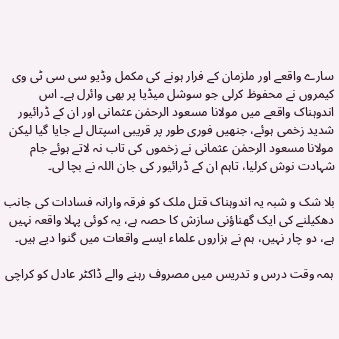سارے واقعے اور ملزمان کے فرار ہونے کی مکمل وڈیو سی سی ٹی وی کیمروں نے محفوظ کرلی جو سوشل میڈیا پر بھی وائرل ہے۔ اس اندوہناک واقعے میں مولانا مسعود الرحمٰن عثمانی اور ان کے ڈرائیور شدید زخمی ہوئے، جنھیں فوری طور پر قریبی اسپتال لے جایا گیا لیکن مولانا مسعود الرحمٰن عثمانی نے زخموں کی تاب نہ لاتے ہوئے جام شہادت نوش کرلیا، تاہم ان کے ڈرائیور کی جان اللہ نے بچا لی۔

بلا شک و شبہ یہ اندوہناک قتل ملک کو فرقہ وارانہ فسادات کی جانب دھکیلنے کی ایک گھناؤنی سازش کا حصہ ہے، یہ کوئی پہلا واقعہ نہیں ہے، دو چار نہیں، ہم نے ہزاروں علماء ایسے واقعات میں گنوا دیے ہیں۔

ہمہ وقت درس و تدریس میں مصروف رہنے والے ڈاکٹر عادل کو کراچی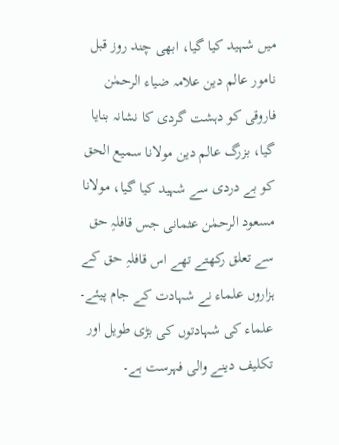میں شہید کیا گیا، ابھی چند روز قبل نامور عالم دین علامہ ضیاء الرحمٰن فاروقی کو دہشت گردی کا نشانہ بنایا گیا، بزرگ عالم دین مولانا سمیع الحق کو بے دردی سے شہید کیا گیا، مولانا مسعود الرحمٰن عثمانی جس قافلہِ حق سے تعلق رکھتے تھے اس قافلہِ حق کے ہزاروں علماء نے شہادت کے جام پیئے۔ علماء کی شہادتوں کی بڑی طویل اور تکلیف دینے والی فہرست ہے۔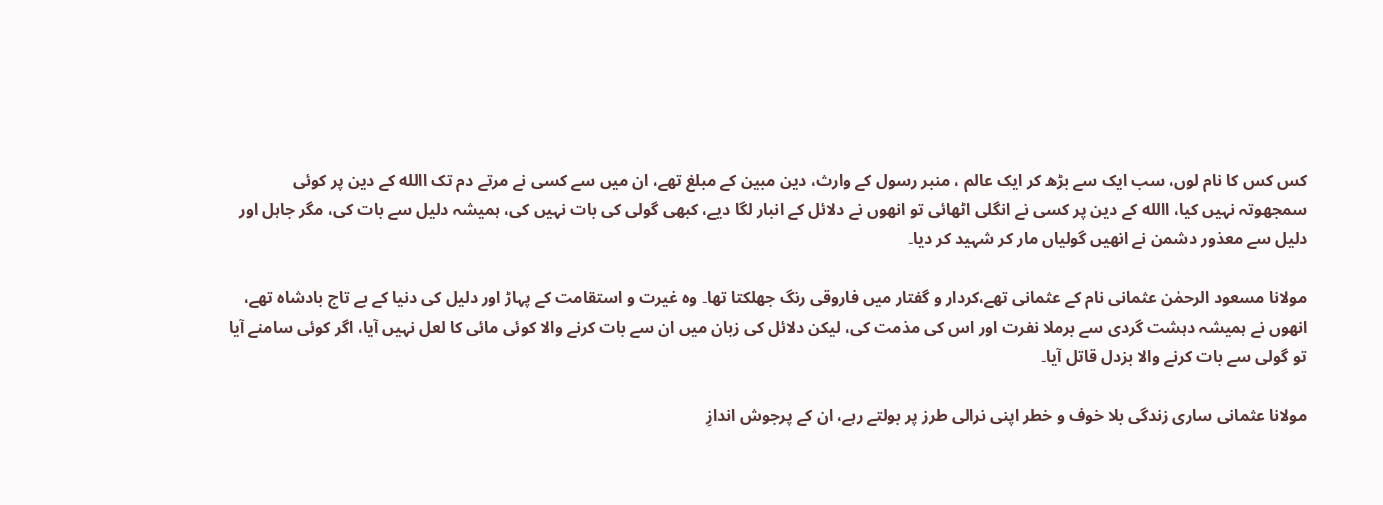کس کس کا نام لوں، سب ایک سے بڑھ کر ایک عالم ، منبر رسول کے وارث، دین مبین کے مبلغ تھے، ان میں سے کسی نے مرتے دم تک االله کے دین پر کوئی سمجھوتہ نہیں کیا، االله کے دین پر کسی نے انگلی اٹھائی تو انھوں نے دلائل کے انبار لگا دیے، کبھی گولی کی بات نہیں کی، ہمیشہ دلیل سے بات کی، مگر جاہل اور دلیل سے معذور دشمن نے انھیں گولیاں مار کر شہید کر دیا۔

مولانا مسعود الرحمٰن عثمانی نام کے عثمانی تھے،کردار و گفتار میں فاروقی رنگ جھلکتا تھا۔ وہ غیرت و استقامت کے پہاڑ اور دلیل کی دنیا کے بے تاج بادشاہ تھے، انھوں نے ہمیشہ دہشت گردی سے برملا نفرت اور اس کی مذمت کی، لیکن دلائل کی زبان میں ان سے بات کرنے والا کوئی مائی کا لعل نہیں آیا، اگر کوئی سامنے آیا تو گولی سے بات کرنے والا بزدل قاتل آیا۔

مولانا عثمانی ساری زندگی بلا خوف و خطر اپنی نرالی طرز پر بولتے رہے، ان کے پرجوش اندازِ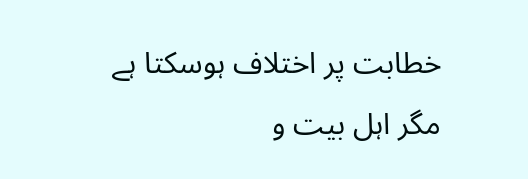خطابت پر اختلاف ہوسکتا ہے مگر اہل بیت و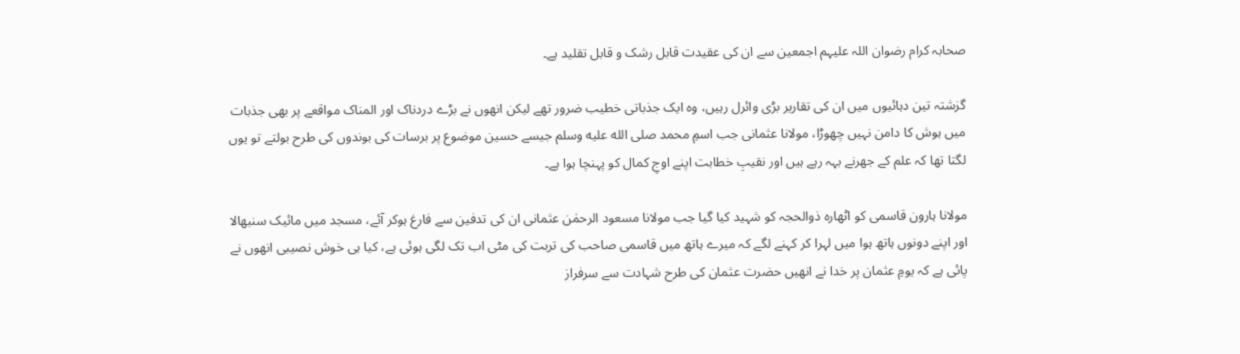صحابہ کرام رضوان اللہ علیہم اجمعین سے ان کی عقیدت قابل رشک و قابل تقلید ہے۔

گزشتہ تین دہائیوں میں ان کی تقاریر بڑی وائرل رہیں، وہ ایک جذباتی خطیب ضرور تھے لیکن انھوں نے بڑے دردناک اور المناک مواقعے پر بھی جذبات میں ہوش کا دامن نہیں چھوڑا، مولانا عثمانی جب اسمِ محمد صلى الله عليه وسلم جیسے حسین موضوع پر برسات کی بوندوں کی طرح بولتے تو یوں لگتا تھا کہ علم کے جھرنے بہہ رہے ہیں اور نقیبِ خطابت اپنے اوجِ کمال کو پہنچا ہوا ہے۔

مولانا ہارون قاسمی کو اٹھارہ ذوالحجہ کو شہید کیا گیا جب مولانا مسعود الرحمٰن عثمانی ان کی تدفین سے فارغ ہوکر آئے، مسجد میں مائیک سنبھالا اور اپنے دونوں ہاتھ ہوا میں لہرا کر کہنے لگے کہ میرے ہاتھ میں قاسمی صاحب کی تربت کی مٹی اب تک لگی ہوئی ہے، کیا ہی خوش نصیبی انھوں نے پائی ہے کہ یومِ عثمان پر خدا نے انھیں حضرت عثمان کی طرح شہادت سے سرفراز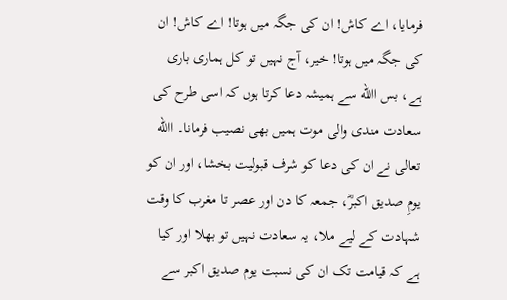فرمایا، اے کاش! ان کی جگہ میں ہوتا! اے کاش! ان کی جگہ میں ہوتا! خیر، آج نہیں تو کل ہماری باری ہے، بس االله سے ہمیشہ دعا کرتا ہوں کہ اسی طرح کی سعادت مندی والی موت ہمیں بھی نصیب فرمانا۔ االله تعالی نے ان کی دعا کو شرف قبولیت بخشا، اور ان کو یومِ صدیق اکبرؓ، جمعہ کا دن اور عصر تا مغرب کا وقت شہادت کے لیے ملا، یہ سعادت نہیں تو بھلا اور کیا ہے کہ قیامت تک ان کی نسبت یوم صدیق اکبر سے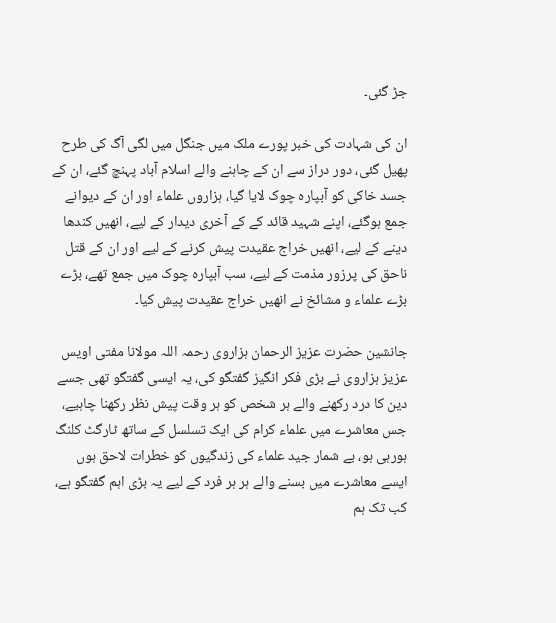جڑ گئی۔

ان کی شہادت کی خبر پورے ملک میں جنگل میں لگی آگ کی طرح پھیل گئی، دور دراز سے ان کے چاہنے والے اسلام آباد پہنچ گئے، ان کے جسد خاکی کو آبپارہ چوک لایا گیا، ہزاروں علماء اور ان کے دیوانے جمع ہوگئے، اپنے شہید قائد کے کے آخری دیدار کے لیے، انھیں کندھا دینے کے لیے، انھیں خراج عقیدت پیش کرنے کے لیے اور ان کے قتل ناحق کی پرزور مذمت کے لیے، سب آبپارہ چوک میں جمع تھے، بڑے بڑے علماء و مشائخ نے انھیں خراج عقیدت پیش کیا۔

جانشین حضرت عزیز الرحمان ہزاروی رحمہ اللہ مولانا مفتی اویس عزیز ہزاروی نے بڑی فکر انگیز گفتگو کی، یہ ایسی گفتگو تھی جسے دین کا درد رکھنے والے ہر شخص کو ہر وقت پیش نظر رکھنا چاہیے، جس معاشرے میں علماء کرام کی ایک تسلسل کے ساتھ ٹارگٹ کلنگ ہورہی ہو، بے شمار جید علماء کی زندگیوں کو خطرات لاحق ہوں ایسے معاشرے میں بسنے والے ہر ہر فرد کے لیے یہ بڑی اہم گفتگو ہے، کب تک ہم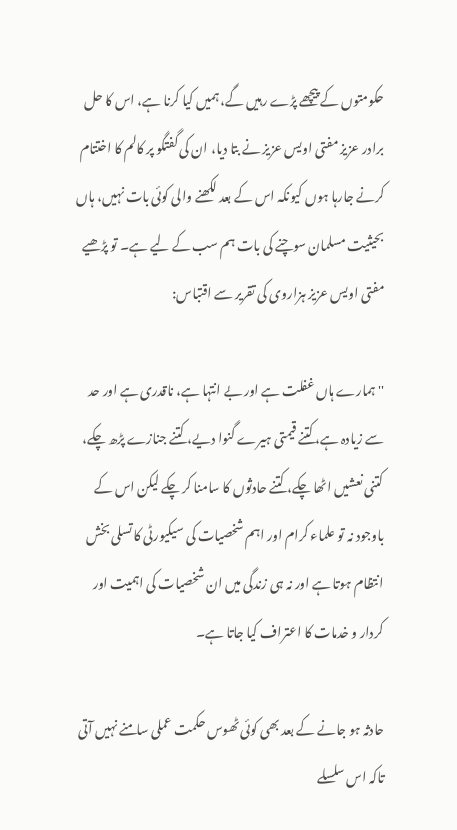حکومتوں کے پیچھے پڑے رہیں گے، ہمیں کیا کرنا ہے، اس کا حل برادر عزیز مفتی اویس عزیز نے بتا دیا، ان کی گفتگو پر کالم کا اختتام کرنے جارہا ہوں کیونکہ اس کے بعد لکھنے والی کوئی بات نہیں، ہاں بحیثیت مسلمان سوچنے کی بات ہم سب کے لیے ہے۔ تو پڑھیے مفتی اویس عزیز ہزاروی کی تقریر سے اقتباس:

''ہمارے ہاں غفلت ہے اور بے انتہا ہے، ناقدری ہے اور حد سے زیادہ ہے، کتنے قیمتی ہیرے گنوا دیے، کتنے جنازے پڑھ چکے، کتنی نعشیں اٹھا چکے، کتنے حادثوں کا سامنا کر چکے لیکن اس کے باوجود نہ تو علماء کرام اور اہم شخصیات کی سیکیورٹی کا تسلی بخش انتظام ہوتا ہے اور نہ ہی زندگی میں ان شخصیات کی اہمیت اور کردار و خدمات کا اعتراف کیا جاتا ہے۔

حادثہ ہو جانے کے بعد بھی کوئی ٹھوس حکمت عملی سامنے نہیں آتی تاکہ اس سلسلے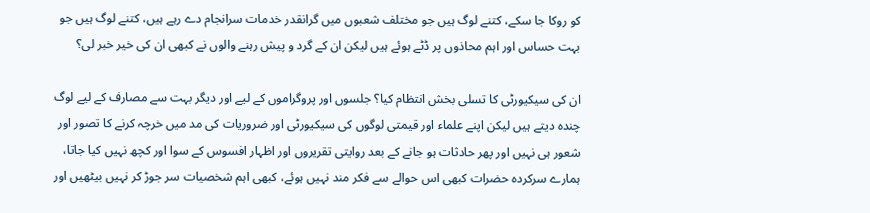کو روکا جا سکے، کتنے لوگ ہیں جو مختلف شعبوں میں گرانقدر خدمات سرانجام دے رہے ہیں، کتنے لوگ ہیں جو بہت حساس اور اہم محاذوں پر ڈٹے ہوئے ہیں لیکن ان کے گرد و پیش رہنے والوں نے کبھی ان کی خیر خبر لی؟

ان کی سیکیورٹی کا تسلی بخش انتظام کیا؟ جلسوں اور پروگراموں کے لیے اور دیگر بہت سے مصارف کے لیے لوگ چندہ دیتے ہیں لیکن اپنے علماء اور قیمتی لوگوں کی سیکیورٹی اور ضروریات کی مد میں خرچہ کرنے کا تصور اور شعور ہی نہیں اور پھر حادثات ہو جانے کے بعد روایتی تقریروں اور اظہار افسوس کے سوا اور کچھ نہیں کیا جاتا، ہمارے سرکردہ حضرات کبھی اس حوالے سے فکر مند نہیں ہوئے، کبھی اہم شخصیات سر جوڑ کر نہیں بیٹھیں اور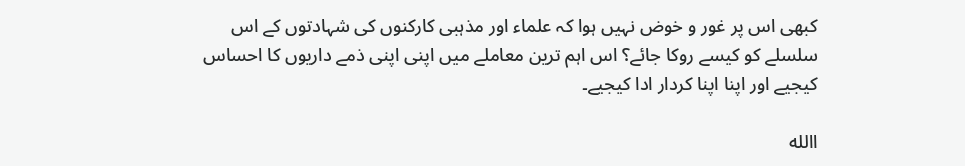کبھی اس پر غور و خوض نہیں ہوا کہ علماء اور مذہبی کارکنوں کی شہادتوں کے اس سلسلے کو کیسے روکا جائے؟ اس اہم ترین معاملے میں اپنی اپنی ذمے داریوں کا احساس کیجیے اور اپنا اپنا کردار ادا کیجیے۔

االله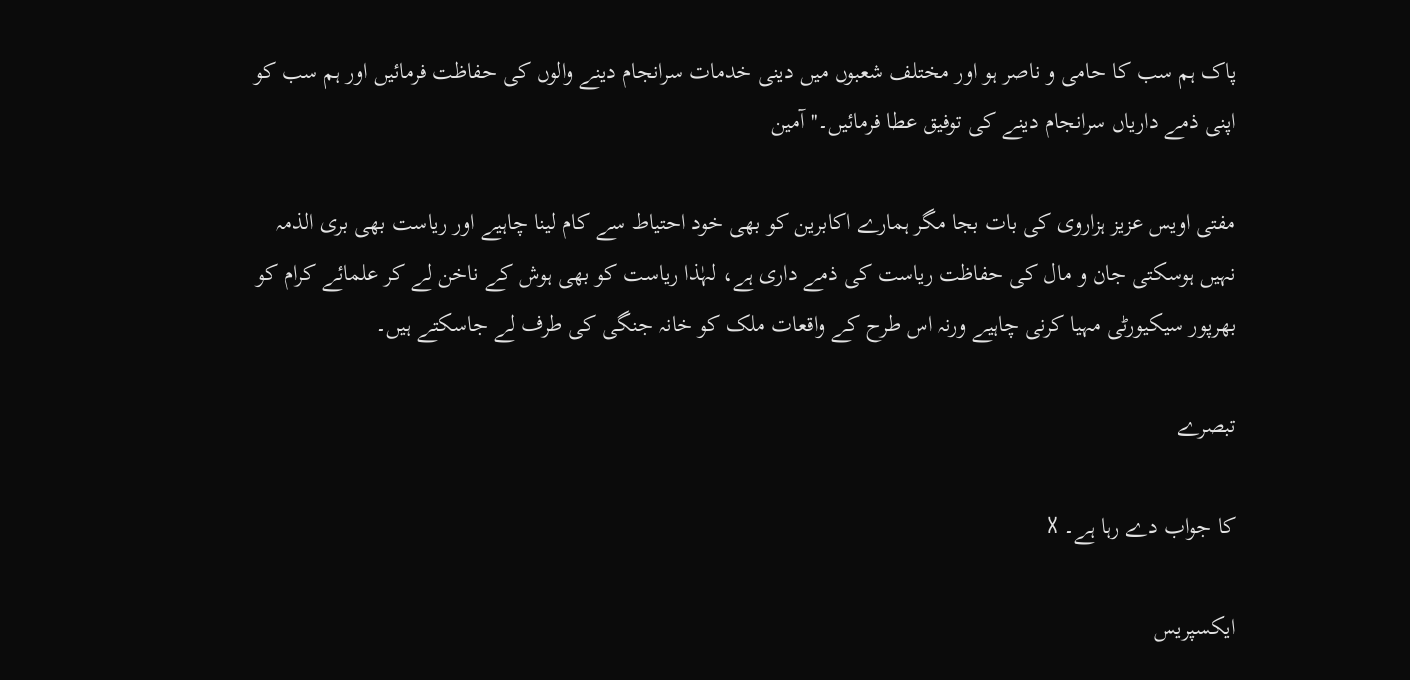پاک ہم سب کا حامی و ناصر ہو اور مختلف شعبوں میں دینی خدمات سرانجام دینے والوں کی حفاظت فرمائیں اور ہم سب کو اپنی ذمے داریاں سرانجام دینے کی توفیق عطا فرمائیں۔'' آمین

مفتی اویس عزیز ہزاروی کی بات بجا مگر ہمارے اکابرین کو بھی خود احتیاط سے کام لینا چاہیے اور ریاست بھی بری الذمہ نہیں ہوسکتی جان و مال کی حفاظت ریاست کی ذمے داری ہے، لہٰذا ریاست کو بھی ہوش کے ناخن لے کر علمائے کرام کو بھرپور سیکیورٹی مہیا کرنی چاہیے ورنہ اس طرح کے واقعات ملک کو خانہ جنگی کی طرف لے جاسکتے ہیں۔

تبصرے

کا جواب دے رہا ہے۔ X

ایکسپریس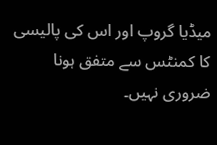میڈیا گروپ اور اس کی پالیسی کا کمنٹس سے متفق ہونا ضروری نہیں۔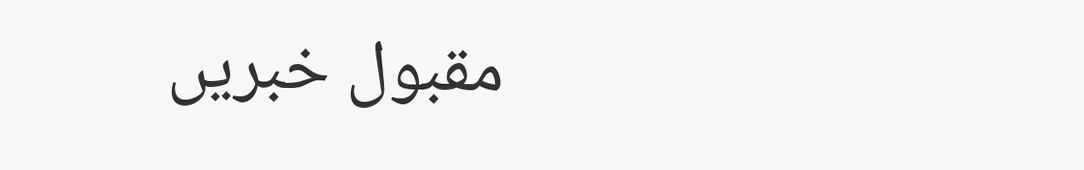مقبول خبریں